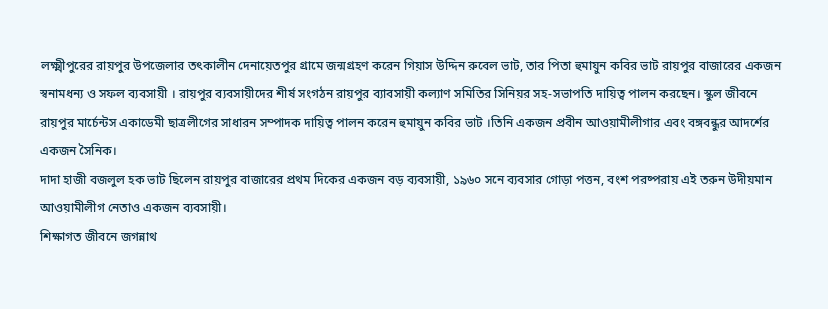লক্ষ্মীপুরের রায়পুর উপজেলার তৎকালীন দেনায়েতপুর গ্রামে জন্মগ্রহণ করেন গিয়াস উদ্দিন রুবেল ভাট, তার পিতা হুমায়ুন কবির ভাট রায়পুর বাজারের একজন স্বনামধন্য ও সফল ব্যবসায়ী । রায়পুর ব্যবসায়ীদের শীর্ষ সংগঠন রায়পুর ব্যাবসায়ী কল্যাণ সমিতির সিনিয়র সহ-সভাপতি দায়িত্ব পালন করছেন। স্কুল জীবনে রায়পুর মার্চেন্টস একাডেমী ছাত্রলীগের সাধারন সম্পাদক দায়িত্ব পালন করেন হুমায়ুন কবির ভাট ।তিনি একজন প্রবীন আওয়ামীলীগার এবং বঙ্গবন্ধুর আদর্শের একজন সৈনিক।
দাদা হাজী বজলুল হক ভাট ছিলেন রায়পুর বাজারের প্রথম দিকের একজন বড় ব্যবসায়ী, ১৯৬০ সনে ব্যবসার গোড়া পত্তন, বংশ পরষ্পরায় এই তরুন উদীয়মান আওয়ামীলীগ নেতাও একজন ব্যবসায়ী।
শিক্ষাগত জীবনে জগন্নাথ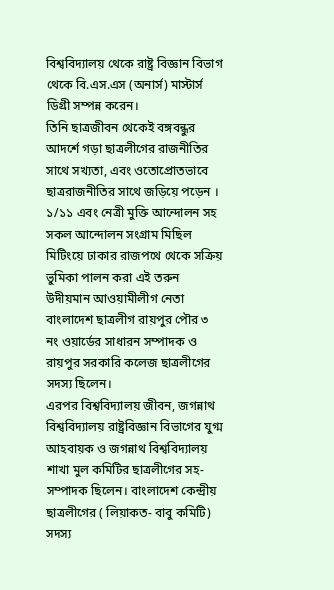বিশ্ববিদ্যালয় থেকে রাষ্ট্র বিজ্ঞান বিভাগ থেকে বি.এস.এস (অনার্স) মাস্টার্স ডিগ্রী সম্পন্ন করেন।
তিনি ছাত্রজীবন থেকেই বঙ্গবন্ধুর আদর্শে গড়া ছাত্রলীগের রাজনীতির সাথে সখ্যতা, এবং ওতোপ্রোতভাবে ছাত্ররাজনীতির সাথে জড়িয়ে পড়েন ।
১/১১ এবং নেত্রী মুক্তি আন্দোলন সহ সকল আন্দোলন সংগ্রাম মিছিল মিটিংয়ে ঢাকার রাজপথে থেকে সক্রিয় ভুমিকা পালন করা এই তরুন উদীয়মান আওয়ামীলীগ নেতা
বাংলাদেশ ছাত্রলীগ রায়পুর পৌর ৩ নং ওয়ার্ডের সাধারন সম্পাদক ও রায়পুর সরকারি কলেজ ছাত্রলীগের সদস্য ছিলেন।
এরপর বিশ্ববিদ্যালয় জীবন, জগন্নাথ বিশ্ববিদ্যালয় রাষ্ট্রবিজ্ঞান বিভাগের যুগ্ম আহবায়ক ও জগন্নাথ বিশ্ববিদ্যালয় শাখা মুল কমিটির ছাত্রলীগের সহ-সম্পাদক ছিলেন। বাংলাদেশ কেন্দ্রীয় ছাত্রলীগের ( লিয়াকত- বাবু কমিটি) সদস্য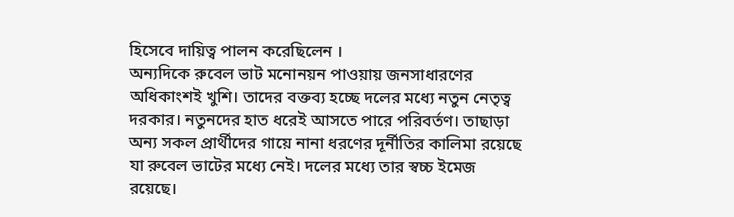হিসেবে দায়িত্ব পালন করেছিলেন ।
অন্যদিকে রুবেল ভাট মনোনয়ন পাওয়ায় জনসাধারণের অধিকাংশই খুশি। তাদের বক্তব্য হচ্ছে দলের মধ্যে নতুন নেতৃত্ব দরকার। নতুনদের হাত ধরেই আসতে পারে পরিবর্তণ। তাছাড়া অন্য সকল প্রার্থীদের গায়ে নানা ধরণের দূর্নীতির কালিমা রয়েছে যা রুবেল ভাটের মধ্যে নেই। দলের মধ্যে তার স্বচ্চ ইমেজ রয়েছে।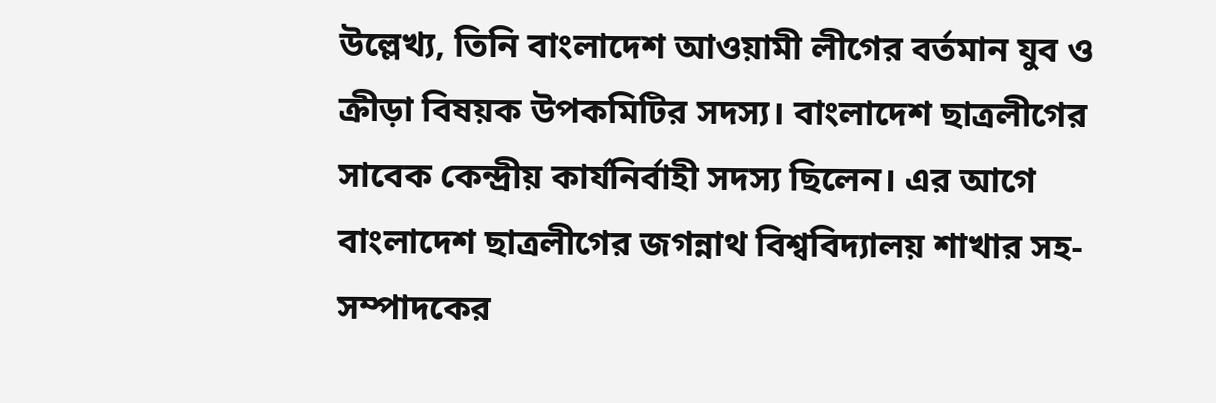উল্লেখ্য, তিনি বাংলাদেশ আওয়ামী লীগের বর্তমান যুব ও ক্রীড়া বিষয়ক উপকমিটির সদস্য। বাংলাদেশ ছাত্রলীগের সাবেক কেন্দ্রীয় কার্যনির্বাহী সদস্য ছিলেন। এর আগে বাংলাদেশ ছাত্রলীগের জগন্নাথ বিশ্ববিদ্যালয় শাখার সহ-সম্পাদকের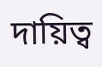দায়িত্ব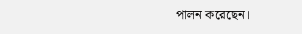পালন করেছেন।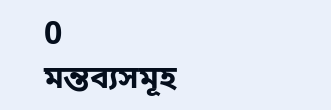0 মন্তব্যসমূহ